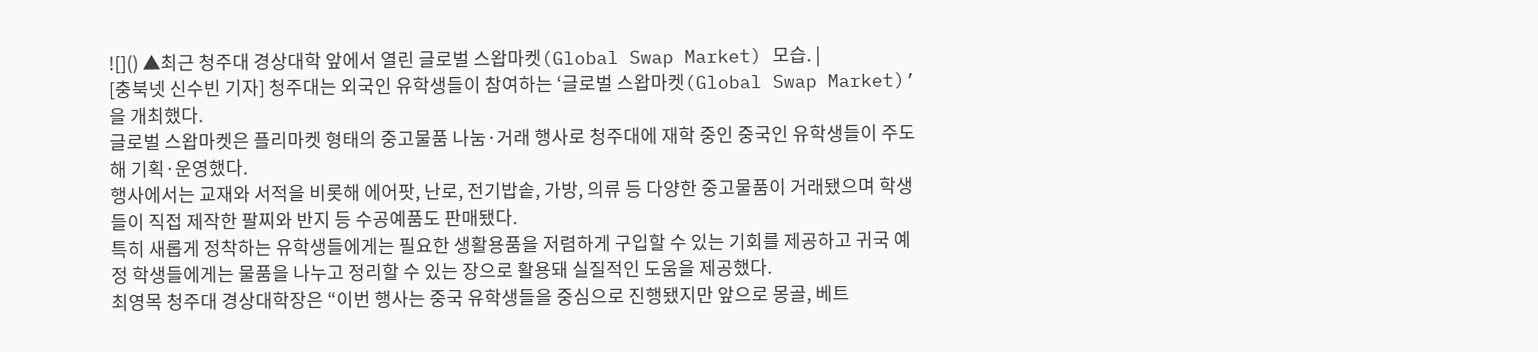![]() ▲최근 청주대 경상대학 앞에서 열린 글로벌 스왑마켓(Global Swap Market) 모습. |
[충북넷 신수빈 기자] 청주대는 외국인 유학생들이 참여하는 ‘글로벌 스왑마켓(Global Swap Market)’을 개최했다.
글로벌 스왑마켓은 플리마켓 형태의 중고물품 나눔·거래 행사로 청주대에 재학 중인 중국인 유학생들이 주도해 기획·운영했다.
행사에서는 교재와 서적을 비롯해 에어팟, 난로, 전기밥솥, 가방, 의류 등 다양한 중고물품이 거래됐으며 학생들이 직접 제작한 팔찌와 반지 등 수공예품도 판매됐다.
특히 새롭게 정착하는 유학생들에게는 필요한 생활용품을 저렴하게 구입할 수 있는 기회를 제공하고 귀국 예정 학생들에게는 물품을 나누고 정리할 수 있는 장으로 활용돼 실질적인 도움을 제공했다.
최영목 청주대 경상대학장은 “이번 행사는 중국 유학생들을 중심으로 진행됐지만 앞으로 몽골, 베트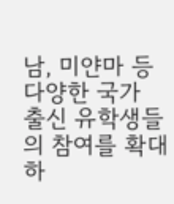남, 미얀마 등 다양한 국가 출신 유학생들의 참여를 확대하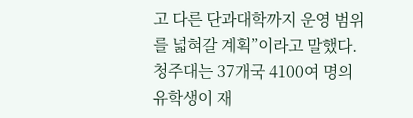고 다른 단과대학까지 운영 범위를 넓혀갈 계획”이라고 말했다.
청주대는 37개국 4100여 명의 유학생이 재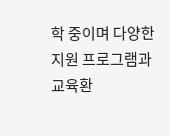학 중이며 다양한 지원 프로그램과 교육환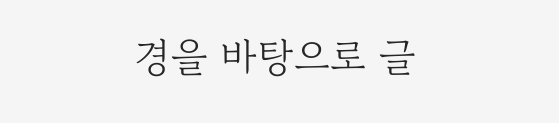경을 바탕으로 글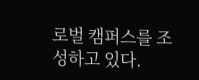로벌 캠퍼스를 조성하고 있다.